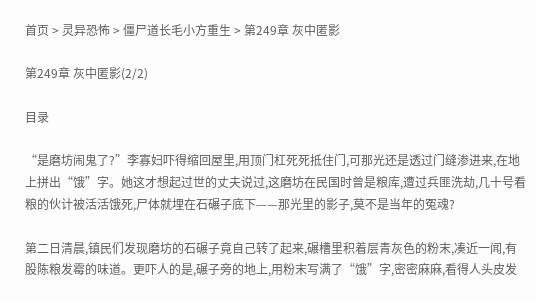首页 > 灵异恐怖 > 僵尸道长毛小方重生 > 第249章 灰中匿影

第249章 灰中匿影(2/2)

目录

“是磨坊闹鬼了?”李寡妇吓得缩回屋里,用顶门杠死死抵住门,可那光还是透过门缝渗进来,在地上拼出“饿”字。她这才想起过世的丈夫说过,这磨坊在民国时曾是粮库,遭过兵匪洗劫,几十号看粮的伙计被活活饿死,尸体就埋在石碾子底下——那光里的影子,莫不是当年的冤魂?

第二日清晨,镇民们发现磨坊的石碾子竟自己转了起来,碾槽里积着层青灰色的粉末,凑近一闻,有股陈粮发霉的味道。更吓人的是,碾子旁的地上,用粉末写满了“饿”字,密密麻麻,看得人头皮发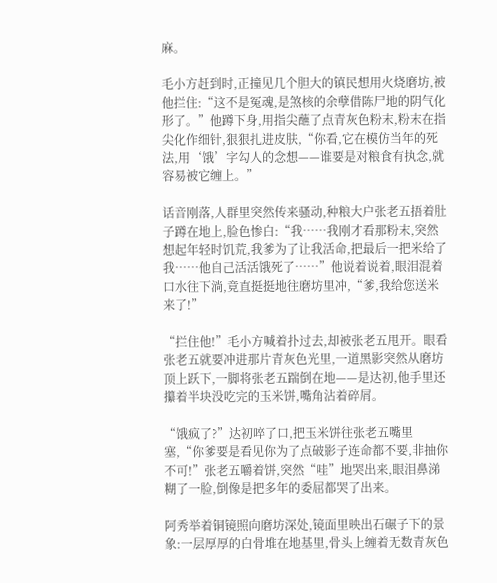麻。

毛小方赶到时,正撞见几个胆大的镇民想用火烧磨坊,被他拦住:“这不是冤魂,是煞核的余孽借陈尸地的阴气化形了。”他蹲下身,用指尖蘸了点青灰色粉末,粉末在指尖化作细针,狠狠扎进皮肤,“你看,它在模仿当年的死法,用‘饿’字勾人的念想——谁要是对粮食有执念,就容易被它缠上。”

话音刚落,人群里突然传来骚动,种粮大户张老五捂着肚子蹲在地上,脸色惨白:“我……我刚才看那粉末,突然想起年轻时饥荒,我爹为了让我活命,把最后一把米给了我……他自己活活饿死了……”他说着说着,眼泪混着口水往下淌,竟直挺挺地往磨坊里冲,“爹,我给您送米来了!”

“拦住他!”毛小方喊着扑过去,却被张老五甩开。眼看张老五就要冲进那片青灰色光里,一道黑影突然从磨坊顶上跃下,一脚将张老五踹倒在地——是达初,他手里还攥着半块没吃完的玉米饼,嘴角沾着碎屑。

“饿疯了?”达初啐了口,把玉米饼往张老五嘴里塞,“你爹要是看见你为了点破影子连命都不要,非抽你不可!”张老五嚼着饼,突然“哇”地哭出来,眼泪鼻涕糊了一脸,倒像是把多年的委屈都哭了出来。

阿秀举着铜镜照向磨坊深处,镜面里映出石碾子下的景象:一层厚厚的白骨堆在地基里,骨头上缠着无数青灰色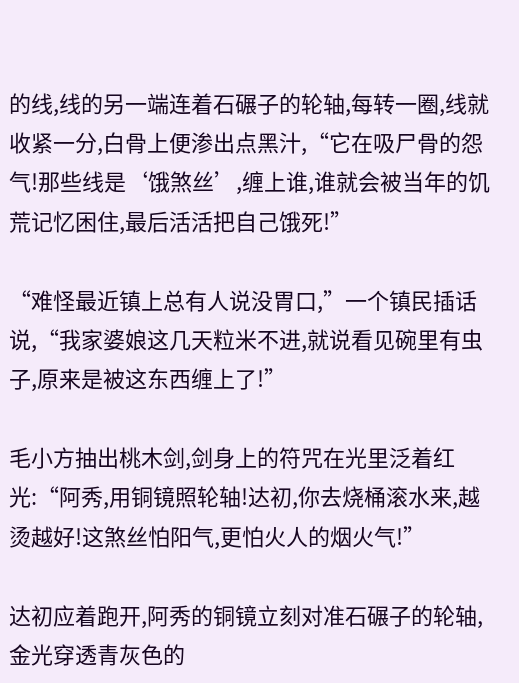的线,线的另一端连着石碾子的轮轴,每转一圈,线就收紧一分,白骨上便渗出点黑汁,“它在吸尸骨的怨气!那些线是‘饿煞丝’,缠上谁,谁就会被当年的饥荒记忆困住,最后活活把自己饿死!”

“难怪最近镇上总有人说没胃口,”一个镇民插话说,“我家婆娘这几天粒米不进,就说看见碗里有虫子,原来是被这东西缠上了!”

毛小方抽出桃木剑,剑身上的符咒在光里泛着红光:“阿秀,用铜镜照轮轴!达初,你去烧桶滚水来,越烫越好!这煞丝怕阳气,更怕火人的烟火气!”

达初应着跑开,阿秀的铜镜立刻对准石碾子的轮轴,金光穿透青灰色的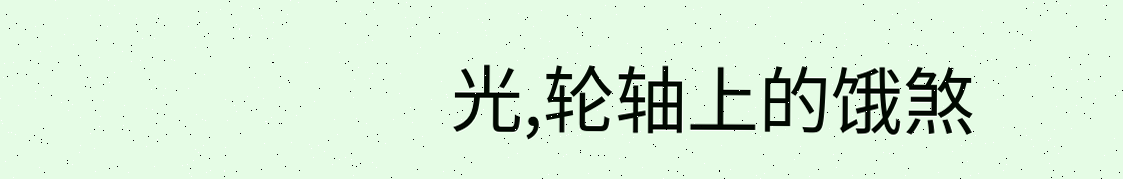光,轮轴上的饿煞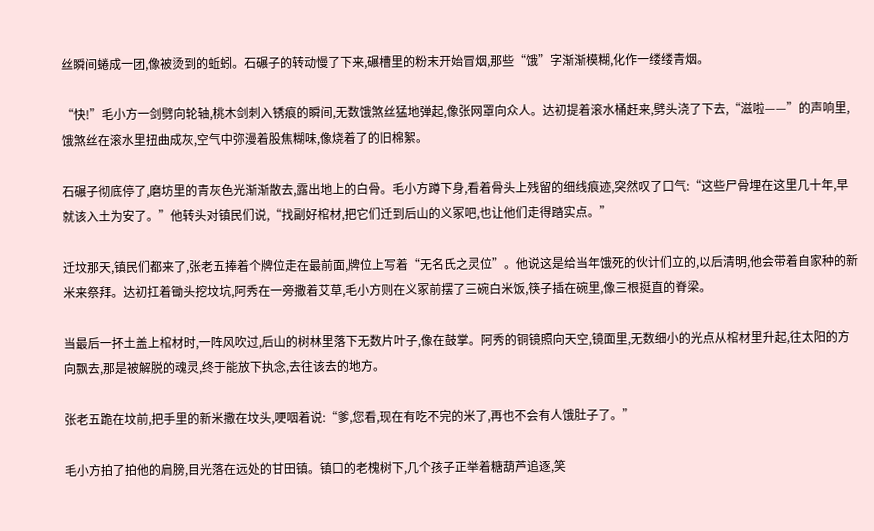丝瞬间蜷成一团,像被烫到的蚯蚓。石碾子的转动慢了下来,碾槽里的粉末开始冒烟,那些“饿”字渐渐模糊,化作一缕缕青烟。

“快!”毛小方一剑劈向轮轴,桃木剑刺入锈痕的瞬间,无数饿煞丝猛地弹起,像张网罩向众人。达初提着滚水桶赶来,劈头浇了下去,“滋啦——”的声响里,饿煞丝在滚水里扭曲成灰,空气中弥漫着股焦糊味,像烧着了的旧棉絮。

石碾子彻底停了,磨坊里的青灰色光渐渐散去,露出地上的白骨。毛小方蹲下身,看着骨头上残留的细线痕迹,突然叹了口气:“这些尸骨埋在这里几十年,早就该入土为安了。”他转头对镇民们说,“找副好棺材,把它们迁到后山的义冢吧,也让他们走得踏实点。”

迁坟那天,镇民们都来了,张老五捧着个牌位走在最前面,牌位上写着“无名氏之灵位”。他说这是给当年饿死的伙计们立的,以后清明,他会带着自家种的新米来祭拜。达初扛着锄头挖坟坑,阿秀在一旁撒着艾草,毛小方则在义冢前摆了三碗白米饭,筷子插在碗里,像三根挺直的脊梁。

当最后一抔土盖上棺材时,一阵风吹过,后山的树林里落下无数片叶子,像在鼓掌。阿秀的铜镜照向天空,镜面里,无数细小的光点从棺材里升起,往太阳的方向飘去,那是被解脱的魂灵,终于能放下执念,去往该去的地方。

张老五跪在坟前,把手里的新米撒在坟头,哽咽着说:“爹,您看,现在有吃不完的米了,再也不会有人饿肚子了。”

毛小方拍了拍他的肩膀,目光落在远处的甘田镇。镇口的老槐树下,几个孩子正举着糖葫芦追逐,笑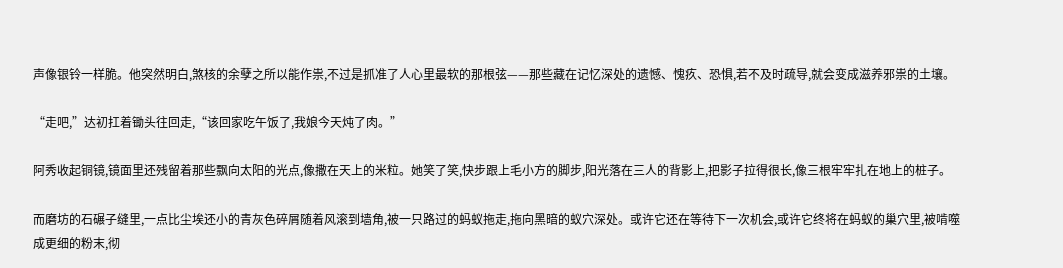声像银铃一样脆。他突然明白,煞核的余孽之所以能作祟,不过是抓准了人心里最软的那根弦——那些藏在记忆深处的遗憾、愧疚、恐惧,若不及时疏导,就会变成滋养邪祟的土壤。

“走吧,”达初扛着锄头往回走,“该回家吃午饭了,我娘今天炖了肉。”

阿秀收起铜镜,镜面里还残留着那些飘向太阳的光点,像撒在天上的米粒。她笑了笑,快步跟上毛小方的脚步,阳光落在三人的背影上,把影子拉得很长,像三根牢牢扎在地上的桩子。

而磨坊的石碾子缝里,一点比尘埃还小的青灰色碎屑随着风滚到墙角,被一只路过的蚂蚁拖走,拖向黑暗的蚁穴深处。或许它还在等待下一次机会,或许它终将在蚂蚁的巢穴里,被啃噬成更细的粉末,彻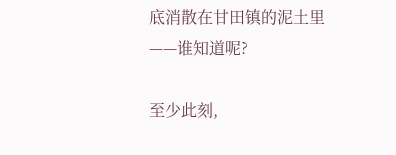底消散在甘田镇的泥土里——谁知道呢?

至少此刻,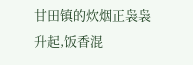甘田镇的炊烟正袅袅升起,饭香混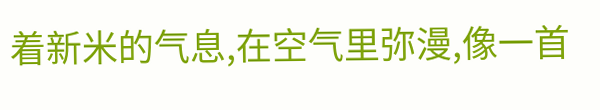着新米的气息,在空气里弥漫,像一首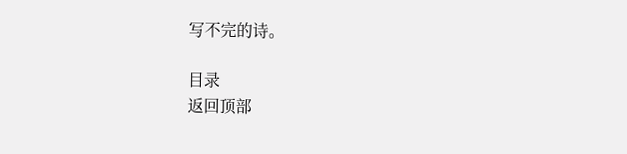写不完的诗。

目录
返回顶部